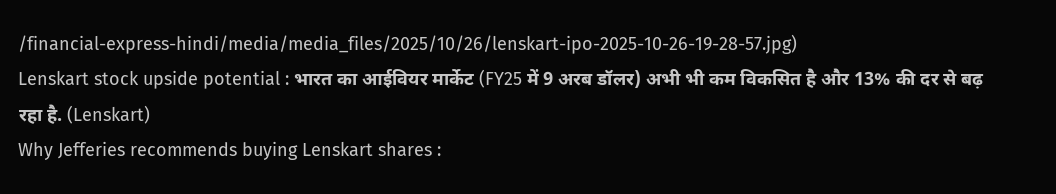/financial-express-hindi/media/media_files/2025/10/26/lenskart-ipo-2025-10-26-19-28-57.jpg)
Lenskart stock upside potential : भारत का आईवियर मार्केट (FY25 में 9 अरब डॉलर) अभी भी कम विकसित है और 13% की दर से बढ़ रहा है. (Lenskart)
Why Jefferies recommends buying Lenskart shares :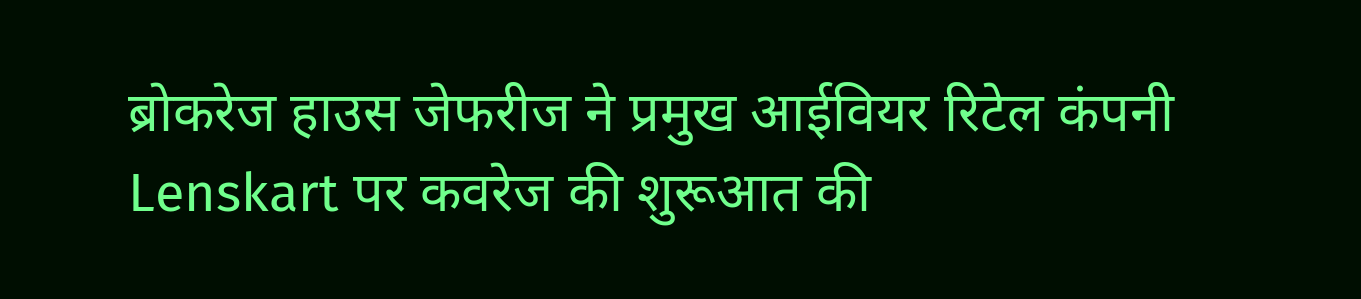ब्रोकरेज हाउस जेफरीज ने प्रमुख आईवियर रिटेल कंपनी Lenskart पर कवरेज की शुरूआत की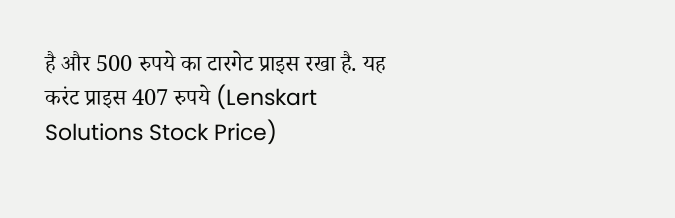है और 500 रुपये का टारगेट प्राइस रखा है. यह करंट प्राइस 407 रुपये (Lenskart Solutions Stock Price)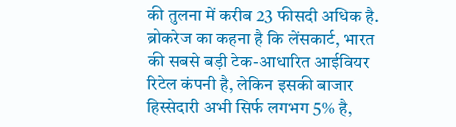की तुलना में करीब 23 फीसदी अधिक है. ब्रोकरेज का कहना है कि लेंसकार्ट, भारत की सबसे बड़ी टेक-आधारित आईवियर रिटेल कंपनी है, लेकिन इसकी बाजार हिस्सेदारी अभी सिर्फ लगभग 5% है,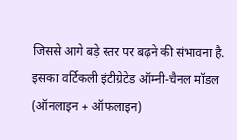जिससे आगे बड़े स्तर पर बढ़ने की संभावना है. इसका वर्टिकली इंटीग्रेटेड ऑम्नी-चैनल मॉडल (ऑनलाइन + ऑफलाइन)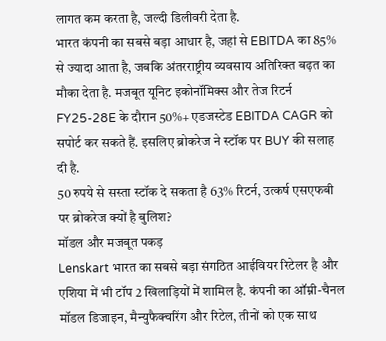लागत कम करता है, जल्दी डिलीवरी देता है.
भारत कंपनी का सबसे बड़ा आधार है, जहां से EBITDA का 85% से ज्यादा आता है, जबकि अंतरराष्ट्रीय व्यवसाय अतिरिक्त बढ़त का मौका देता है. मजबूत यूनिट इकोनॉमिक्स और तेज रिटर्न FY25-28E के दौरान 50%+ एडजस्टेड EBITDA CAGR को सपोर्ट कर सकते हैं. इसलिए ब्रोकरेज ने स्टॉक पर BUY की सलाह दी है.
50 रुपये से सस्ता स्टॉक दे सकता है 63% रिटर्न, उत्कर्ष एसएफबी पर ब्रोकरेज क्यों है बुलिश?
मॉडल और मजबूत पकड़
Lenskart भारत का सबसे बड़ा संगठित आईवियर रिटेलर है और एशिया में भी टॉप 2 खिलाड़ियों में शामिल है. कंपनी का ऑम्नी-चैनल मॉडल डिजाइन, मैन्युफैक्चरिंग और रिटेल, तीनों को एक साथ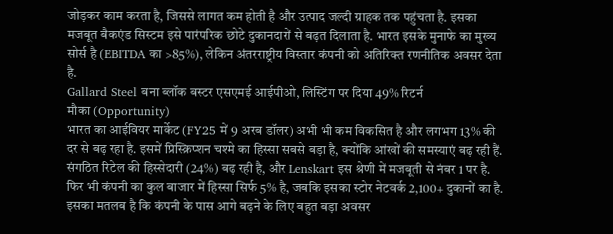जोड़कर काम करता है, जिससे लागत कम होती है और उत्पाद जल्दी ग्राहक तक पहुंचता है. इसका मजबूत बैकएंड सिस्टम इसे पारंपरिक छोटे दुकानदारों से बढ़त दिलाता है. भारत इसके मुनाफे का मुख्य सोर्स है (EBITDA का >85%), लेकिन अंतरराष्ट्रीय विस्तार कंपनी को अतिरिक्त रणनीतिक अवसर देता है.
Gallard Steel बना ब्लॉक बस्टर एसएमई आईपीओ, लिस्टिंग पर दिया 49% रिटर्न
मौका (Opportunity)
भारत का आईवियर मार्केट (FY25 में 9 अरब डॉलर) अभी भी कम विकसित है और लगभग 13% की दर से बढ़ रहा है. इसमें प्रिस्क्रिप्शन चश्मे का हिस्सा सबसे बड़ा है, क्योंकि आंखों की समस्याएं बढ़ रही हैं.
संगठित रिटेल की हिस्सेदारी (24%) बढ़ रही है, और Lenskart इस श्रेणी में मजबूती से नंबर 1 पर है. फिर भी कंपनी का कुल बाजार में हिस्सा सिर्फ 5% है, जबकि इसका स्टोर नेटवर्क 2,100+ दुकानों का है. इसका मतलब है कि कंपनी के पास आगे बढ़ने के लिए बहुत बड़ा अवसर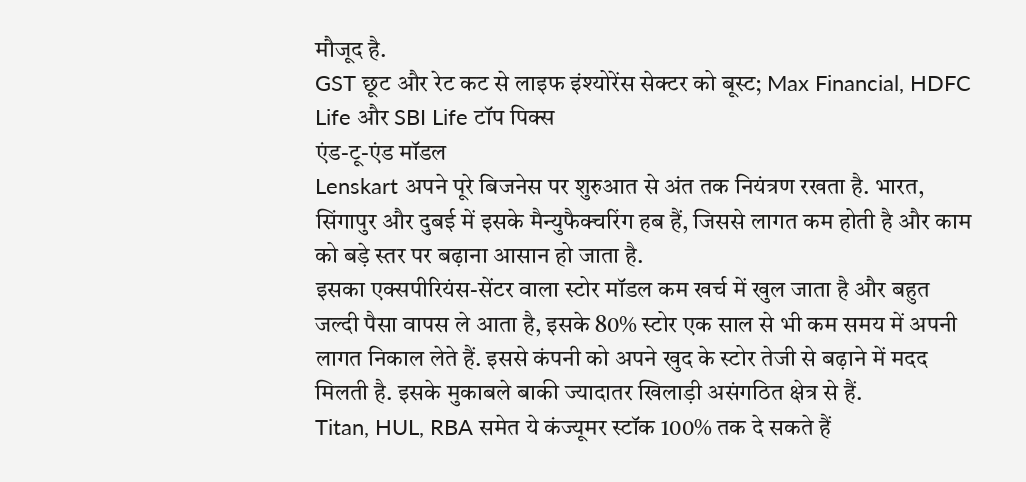मौजूद है.
GST छूट और रेट कट से लाइफ इंश्योरेंस सेक्टर को बूस्ट; Max Financial, HDFC Life और SBI Life टॉप पिक्स
एंड-टू-एंड मॉडल
Lenskart अपने पूरे बिजनेस पर शुरुआत से अंत तक नियंत्रण रखता है. भारत, सिंगापुर और दुबई में इसके मैन्युफैक्चरिंग हब हैं, जिससे लागत कम होती है और काम को बड़े स्तर पर बढ़ाना आसान हो जाता है.
इसका एक्सपीरियंस-सेंटर वाला स्टोर मॉडल कम खर्च में खुल जाता है और बहुत जल्दी पैसा वापस ले आता है, इसके 80% स्टोर एक साल से भी कम समय में अपनी लागत निकाल लेते हैं. इससे कंपनी को अपने खुद के स्टोर तेजी से बढ़ाने में मदद मिलती है. इसके मुकाबले बाकी ज्यादातर खिलाड़ी असंगठित क्षेत्र से हैं.
Titan, HUL, RBA समेत ये कंज्यूमर स्टॉक 100% तक दे सकते हैं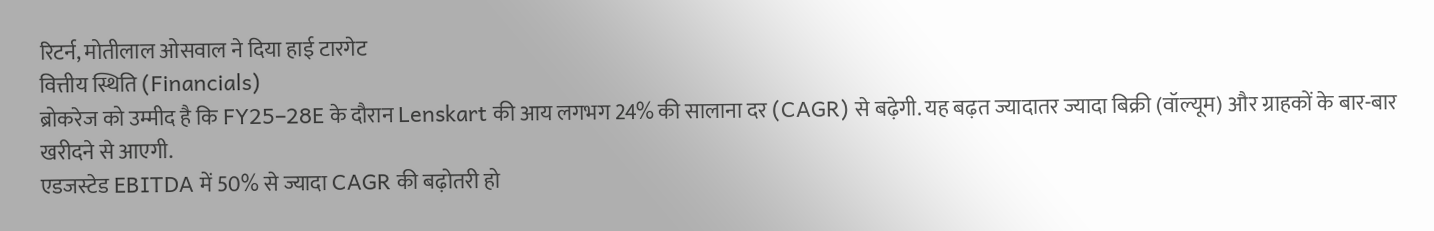रिटर्न, मोतीलाल ओसवाल ने दिया हाई टारगेट
वित्तीय स्थिति (Financials)
ब्रोकरेज को उम्मीद है कि FY25–28E के दौरान Lenskart की आय लगभग 24% की सालाना दर (CAGR) से बढ़ेगी. यह बढ़त ज्यादातर ज्यादा बिक्री (वॉल्यूम) और ग्राहकों के बार-बार खरीदने से आएगी.
एडजस्टेड EBITDA में 50% से ज्यादा CAGR की बढ़ोतरी हो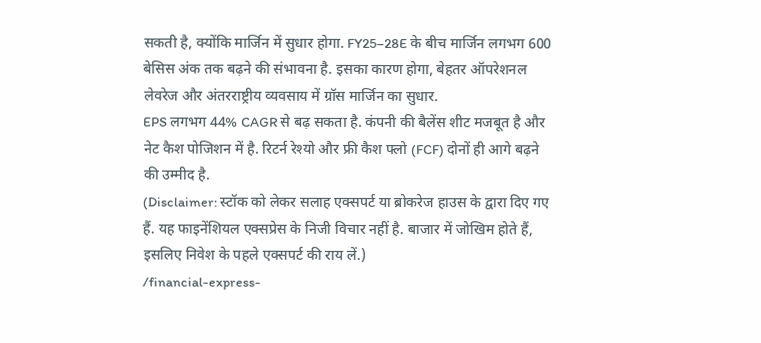सकती है, क्योंकि मार्जिन में सुधार होगा. FY25–28E के बीच मार्जिन लगभग 600 बेसिस अंक तक बढ़ने की संभावना है. इसका कारण होगा, बेहतर ऑपरेशनल लेवरेज और अंतरराष्ट्रीय व्यवसाय में ग्रॉस मार्जिन का सुधार.
EPS लगभग 44% CAGR से बढ़ सकता है. कंपनी की बैलेंस शीट मजबूत है और नेट कैश पोजिशन में है. रिटर्न रेश्यो और फ्री कैश फ्लो (FCF) दोनों ही आगे बढ़ने की उम्मीद है.
(Disclaimer: स्टॉक को लेकर सलाह एक्सपर्ट या ब्रोकरेज हाउस के द्वारा दिए गए हैं. यह फाइनेंशियल एक्सप्रेस के निजी विचार नहीं है. बाजार में जोखिम होते हैं, इसलिए निवेश के पहले एक्सपर्ट की राय लें.)
/financial-express-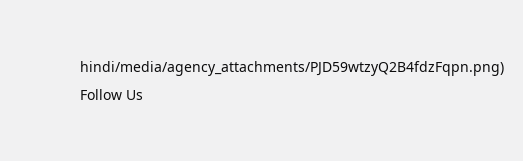hindi/media/agency_attachments/PJD59wtzyQ2B4fdzFqpn.png)
Follow Us